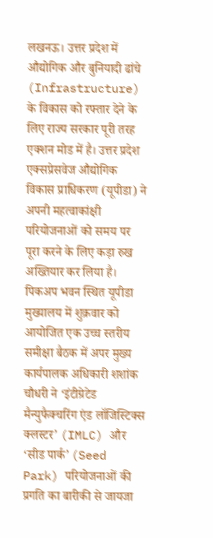लखनऊ। उत्तर प्रदेश में औद्योगिक और बुनियादी ढांचे (Infrastructure) के विकास को रफ्तार देने के लिए राज्य सरकार पूरी तरह एक्शन मोड में है। उत्तर प्रदेश एक्सप्रेसवेज औद्योगिक विकास प्राधिकरण (यूपीडा) ने अपनी महत्वाकांक्षी परियोजनाओं को समय पर पूरा करने के लिए कड़ा रुख अख्तियार कर लिया है।
पिकअप भवन स्थित यूपीडा मुख्यालय में शुक्रवार को आयोजित एक उच्च स्तरीय समीक्षा बैठक में अपर मुख्य कार्यपालक अधिकारी शशांक चौधरी ने ‘इंटीग्रेटेड मैन्युफैक्चरिंग एंड लॉजिस्टिक्स क्लस्टर’ (IMLC) और ‘सीड पार्क’ (Seed Park) परियोजनाओं की प्रगति का बारीकी से जायजा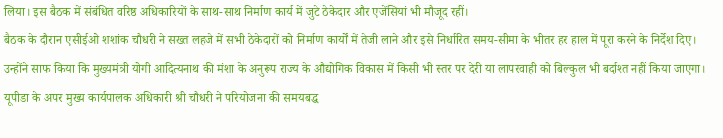लिया। इस बैठक में संबंधित वरिष्ठ अधिकारियों के साथ-साथ निर्माण कार्य में जुटे ठेकेदार और एजेंसियां भी मौजूद रहीं।
बैठक के दौरान एसीईओ शशांक चौधरी ने सख्त लहजे में सभी ठेकेदारों को निर्माण कार्यों में तेजी लाने और इसे निर्धारित समय-सीमा के भीतर हर हाल में पूरा करने के निर्देश दिए। उन्होंने साफ किया कि मुख्यमंत्री योगी आदित्यनाथ की मंशा के अनुरूप राज्य के औद्योगिक विकास में किसी भी स्तर पर देरी या लापरवाही को बिल्कुल भी बर्दाश्त नहीं किया जाएगा।
यूपीडा के अपर मुख्य कार्यपालक अधिकारी श्री चौधरी ने परियोजना की समयबद्ध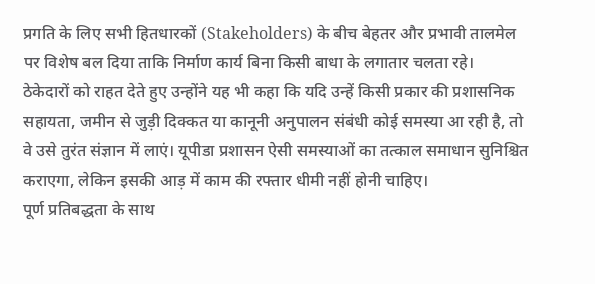प्रगति के लिए सभी हितधारकों (Stakeholders) के बीच बेहतर और प्रभावी तालमेल पर विशेष बल दिया ताकि निर्माण कार्य बिना किसी बाधा के लगातार चलता रहे।
ठेकेदारों को राहत देते हुए उन्होंने यह भी कहा कि यदि उन्हें किसी प्रकार की प्रशासनिक सहायता, जमीन से जुड़ी दिक्कत या कानूनी अनुपालन संबंधी कोई समस्या आ रही है, तो वे उसे तुरंत संज्ञान में लाएं। यूपीडा प्रशासन ऐसी समस्याओं का तत्काल समाधान सुनिश्चित कराएगा, लेकिन इसकी आड़ में काम की रफ्तार धीमी नहीं होनी चाहिए।
पूर्ण प्रतिबद्धता के साथ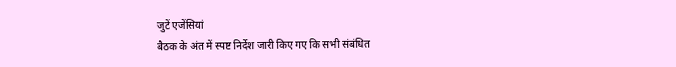जुटें एजेंसियां
बैठक के अंत में स्पष्ट निर्देश जारी किए गए कि सभी संबंधित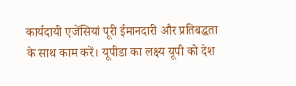कार्यदायी एजेंसियां पूरी ईमानदारी और प्रतिबद्धता के साथ काम करें। यूपीडा का लक्ष्य यूपी को देश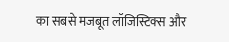का सबसे मजबूत लॉजिस्टिक्स और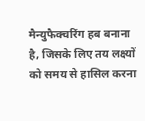मैन्युफैक्चरिंग हब बनाना है, जिसके लिए तय लक्ष्यों को समय से हासिल करना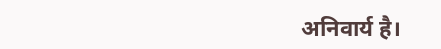अनिवार्य है।